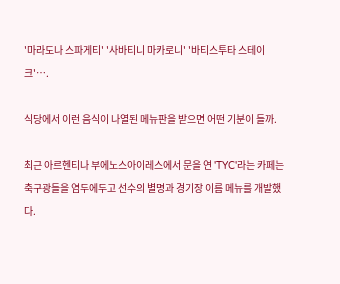'마라도나 스파게티' '사바티니 마카로니' '바티스투타 스테이크'….

식당에서 이런 음식이 나열된 메뉴판을 받으면 어떤 기분이 들까.

최근 아르헨티나 부에노스아이레스에서 문을 연 'TYC'라는 카페는
축구광들을 염두에두고 선수의 별명과 경기장 이름 메뉴를 개발했다.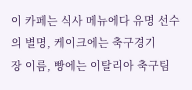이 카페는 식사 메뉴에다 유명 선수의 별명, 케이크에는 축구경기
장 이름, 빵에는 이탈리아 축구팀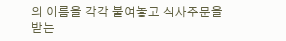의 이름을 각각 붙여놓고 식사주문을
받는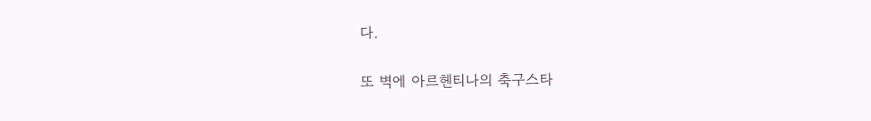다.

또 벽에 아르헨티나의 축구스타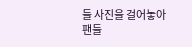들 사진을 걸어놓아 팬들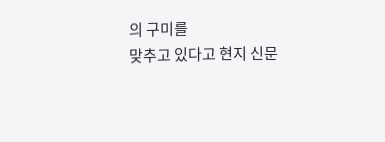의 구미를
맞추고 있다고 현지 신문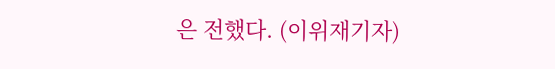은 전했다. (이위재기자)